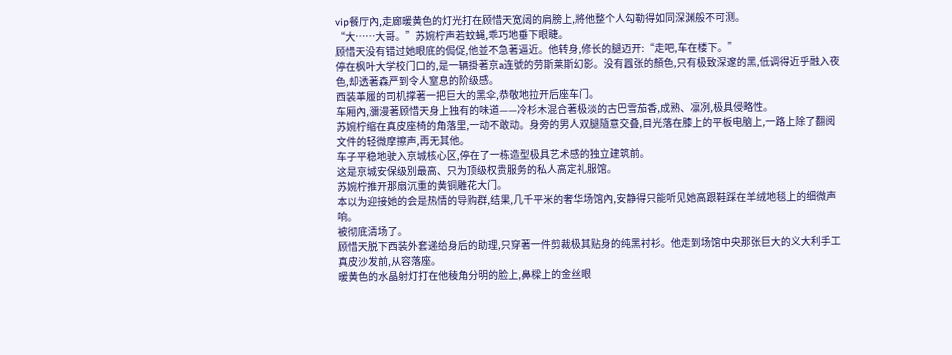vip餐厅內,走廊暖黄色的灯光打在顾惜天宽阔的肩膀上,將他整个人勾勒得如同深渊般不可测。
“大……大哥。”苏婉柠声若蚊蝇,乖巧地垂下眼睫。
顾惜天没有错过她眼底的侷促,他並不急著逼近。他转身,修长的腿迈开:“走吧,车在楼下。”
停在枫叶大学校门口的,是一辆掛著京a连號的劳斯莱斯幻影。没有囂张的顏色,只有极致深邃的黑,低调得近乎融入夜色,却透著森严到令人窒息的阶级感。
西装革履的司机撑著一把巨大的黑伞,恭敬地拉开后座车门。
车厢內,瀰漫著顾惜天身上独有的味道——冷杉木混合著极淡的古巴雪茄香,成熟、凛冽,极具侵略性。
苏婉柠缩在真皮座椅的角落里,一动不敢动。身旁的男人双腿隨意交叠,目光落在膝上的平板电脑上,一路上除了翻阅文件的轻微摩擦声,再无其他。
车子平稳地驶入京城核心区,停在了一栋造型极具艺术感的独立建筑前。
这是京城安保级別最高、只为顶级权贵服务的私人高定礼服馆。
苏婉柠推开那扇沉重的黄铜雕花大门。
本以为迎接她的会是热情的导购群,结果,几千平米的奢华场馆內,安静得只能听见她高跟鞋踩在羊绒地毯上的细微声响。
被彻底清场了。
顾惜天脱下西装外套递给身后的助理,只穿著一件剪裁极其贴身的纯黑衬衫。他走到场馆中央那张巨大的义大利手工真皮沙发前,从容落座。
暖黄色的水晶射灯打在他稜角分明的脸上,鼻樑上的金丝眼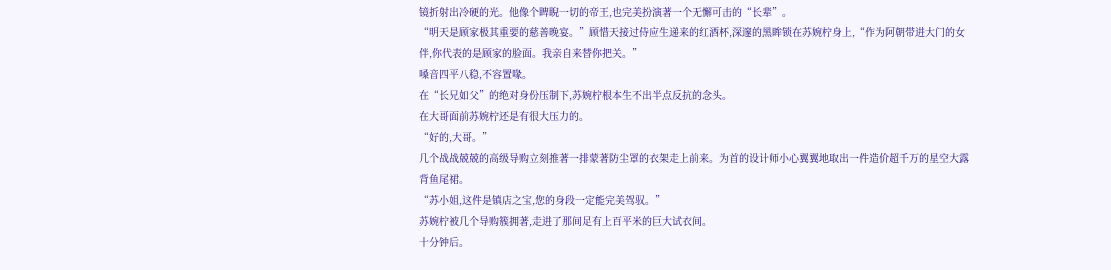镜折射出冷硬的光。他像个睥睨一切的帝王,也完美扮演著一个无懈可击的“长辈”。
“明天是顾家极其重要的慈善晚宴。”顾惜天接过侍应生递来的红酒杯,深邃的黑眸锁在苏婉柠身上,“作为阿朝带进大门的女伴,你代表的是顾家的脸面。我亲自来替你把关。”
嗓音四平八稳,不容置喙。
在“长兄如父”的绝对身份压制下,苏婉柠根本生不出半点反抗的念头。
在大哥面前苏婉柠还是有很大压力的。
“好的,大哥。”
几个战战兢兢的高级导购立刻推著一排蒙著防尘罩的衣架走上前来。为首的设计师小心翼翼地取出一件造价超千万的星空大露背鱼尾裙。
“苏小姐,这件是镇店之宝,您的身段一定能完美驾驭。”
苏婉柠被几个导购簇拥著,走进了那间足有上百平米的巨大试衣间。
十分钟后。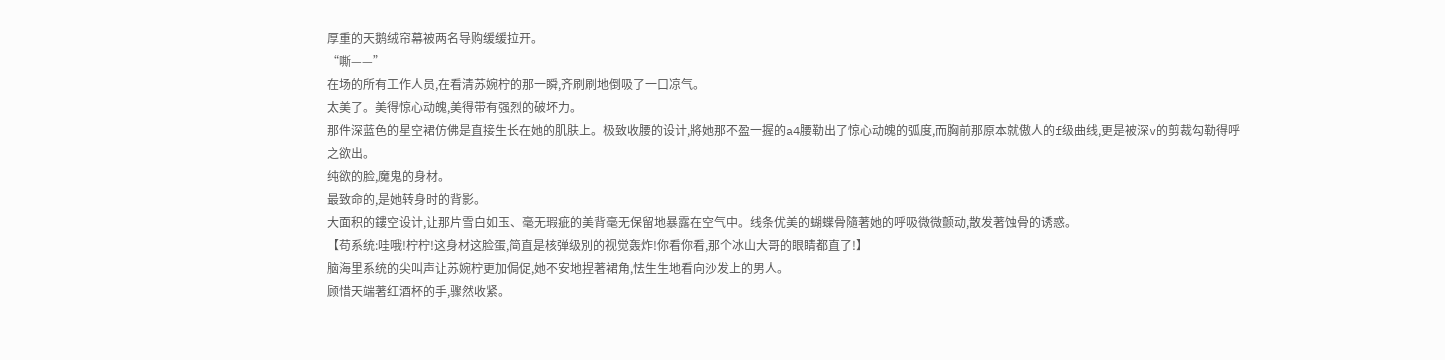厚重的天鹅绒帘幕被两名导购缓缓拉开。
“嘶——”
在场的所有工作人员,在看清苏婉柠的那一瞬,齐刷刷地倒吸了一口凉气。
太美了。美得惊心动魄,美得带有强烈的破坏力。
那件深蓝色的星空裙仿佛是直接生长在她的肌肤上。极致收腰的设计,將她那不盈一握的a4腰勒出了惊心动魄的弧度,而胸前那原本就傲人的f级曲线,更是被深v的剪裁勾勒得呼之欲出。
纯欲的脸,魔鬼的身材。
最致命的,是她转身时的背影。
大面积的鏤空设计,让那片雪白如玉、毫无瑕疵的美背毫无保留地暴露在空气中。线条优美的蝴蝶骨隨著她的呼吸微微颤动,散发著蚀骨的诱惑。
【苟系统:哇哦!柠柠!这身材这脸蛋,简直是核弹级別的视觉轰炸!你看你看,那个冰山大哥的眼睛都直了!】
脑海里系统的尖叫声让苏婉柠更加侷促,她不安地捏著裙角,怯生生地看向沙发上的男人。
顾惜天端著红酒杯的手,骤然收紧。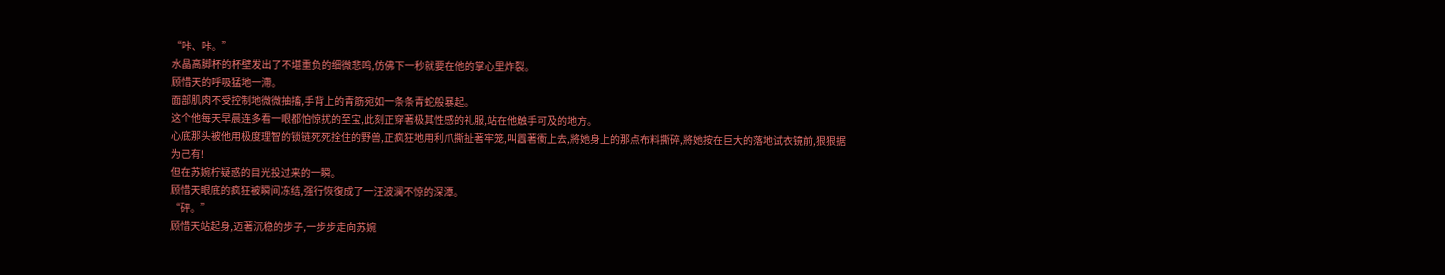“咔、咔。”
水晶高脚杯的杯壁发出了不堪重负的细微悲鸣,仿佛下一秒就要在他的掌心里炸裂。
顾惜天的呼吸猛地一滯。
面部肌肉不受控制地微微抽搐,手背上的青筋宛如一条条青蛇般暴起。
这个他每天早晨连多看一眼都怕惊扰的至宝,此刻正穿著极其性感的礼服,站在他触手可及的地方。
心底那头被他用极度理智的锁链死死拴住的野兽,正疯狂地用利爪撕扯著牢笼,叫囂著衝上去,將她身上的那点布料撕碎,將她按在巨大的落地试衣镜前,狠狠据为己有!
但在苏婉柠疑惑的目光投过来的一瞬。
顾惜天眼底的疯狂被瞬间冻结,强行恢復成了一汪波澜不惊的深潭。
“砰。”
顾惜天站起身,迈著沉稳的步子,一步步走向苏婉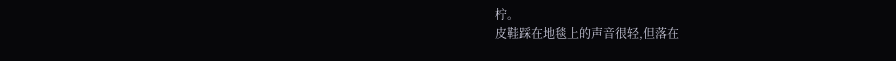柠。
皮鞋踩在地毯上的声音很轻,但落在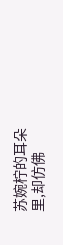苏婉柠的耳朵里,却仿佛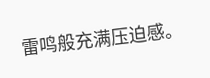雷鸣般充满压迫感。